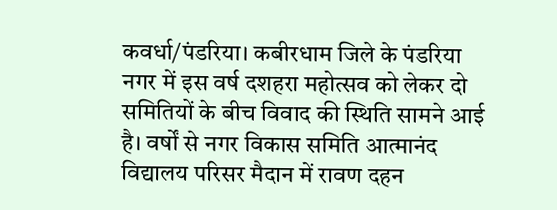कवर्धा/पंडरिया। कबीरधाम जिले के पंडरिया नगर में इस वर्ष दशहरा महोत्सव को लेकर दो समितियों के बीच विवाद की स्थिति सामने आई है। वर्षों से नगर विकास समिति आत्मानंद विद्यालय परिसर मैदान में रावण दहन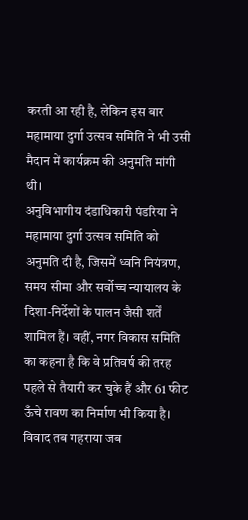करती आ रही है, लेकिन इस बार महामाया दुर्गा उत्सव समिति ने भी उसी मैदान में कार्यक्रम की अनुमति मांगी थी।
अनुविभागीय दंडाधिकारी पंडरिया ने महामाया दुर्गा उत्सव समिति को अनुमति दी है, जिसमें ध्वनि नियंत्रण, समय सीमा और सर्वोच्च न्यायालय के दिशा-निर्देशों के पालन जैसी शर्तें शामिल हैं। वहीं, नगर विकास समिति का कहना है कि वे प्रतिवर्ष की तरह पहले से तैयारी कर चुके हैं और 61 फीट ऊँचे रावण का निर्माण भी किया है।
विवाद तब गहराया जब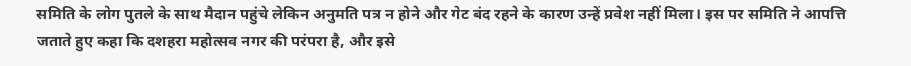समिति के लोग पुतले के साथ मैदान पहुंचे लेकिन अनुमति पत्र न होने और गेट बंद रहने के कारण उन्हें प्रवेश नहीं मिला। इस पर समिति ने आपत्ति जताते हुए कहा कि दशहरा महोत्सव नगर की परंपरा है, और इसे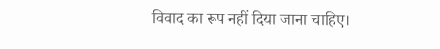विवाद का रूप नहीं दिया जाना चाहिए।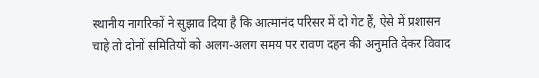स्थानीय नागरिकों ने सुझाव दिया है कि आत्मानंद परिसर में दो गेट हैं, ऐसे में प्रशासन चाहे तो दोनों समितियों को अलग-अलग समय पर रावण दहन की अनुमति देकर विवाद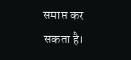समाप्त कर सकता है।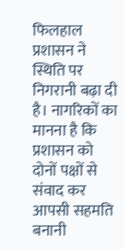फिलहाल प्रशासन ने स्थिति पर निगरानी बढ़ा दी है। नागरिकों का मानना है कि प्रशासन को दोनों पक्षों से संवाद कर आपसी सहमति बनानी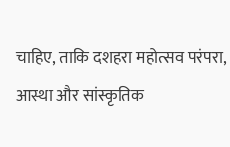चाहिए, ताकि दशहरा महोत्सव परंपरा, आस्था और सांस्कृतिक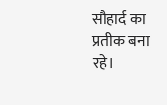सौहार्द का प्रतीक बना रहे।